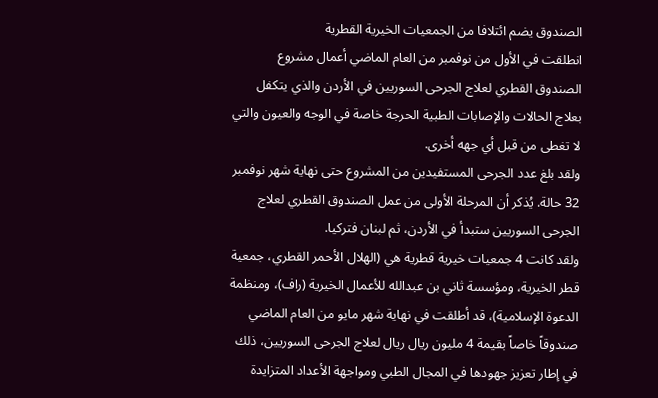الصندوق يضم ائتلافا من الجمعيات الخيرية القطرية
انطلقت في الأول من نوفمبر من العام الماضي أعمال مشروع الصندوق القطري لعلاج الجرحى السوريين في الأردن والذي يتكفل بعلاج الحالات والإصابات الطبية الحرجة خاصة في الوجه والعيون والتي لا تغطى من قبل أي جهه أخرى.
ولقد بلغ عدد الجرحى المستفيدين من المشروع حتى نهاية شهر نوفمبر 32 حالة. يُذكر أن المرحلة الأولى من عمل الصندوق القطري لعلاج الجرحى السوريين ستبدأ في الأردن، ثم لبنان فتركيا.
ولقد كانت 4 جمعيات خيرية قطرية هي (الهلال الأحمر القطري، جمعية قطر الخيرية، ومؤسسة ثاني بن عبدالله للأعمال الخيرية (راف)، ومنظمة الدعوة الإسلامية)، قد أطلقت في نهاية شهر مايو من العام الماضي صندوقاً خاصاً بقيمة 4 مليون ريال ريال لعلاج الجرحى السوريين، ذلك في إطار تعزيز جهودها في المجال الطبي ومواجهة الأعداد المتزايدة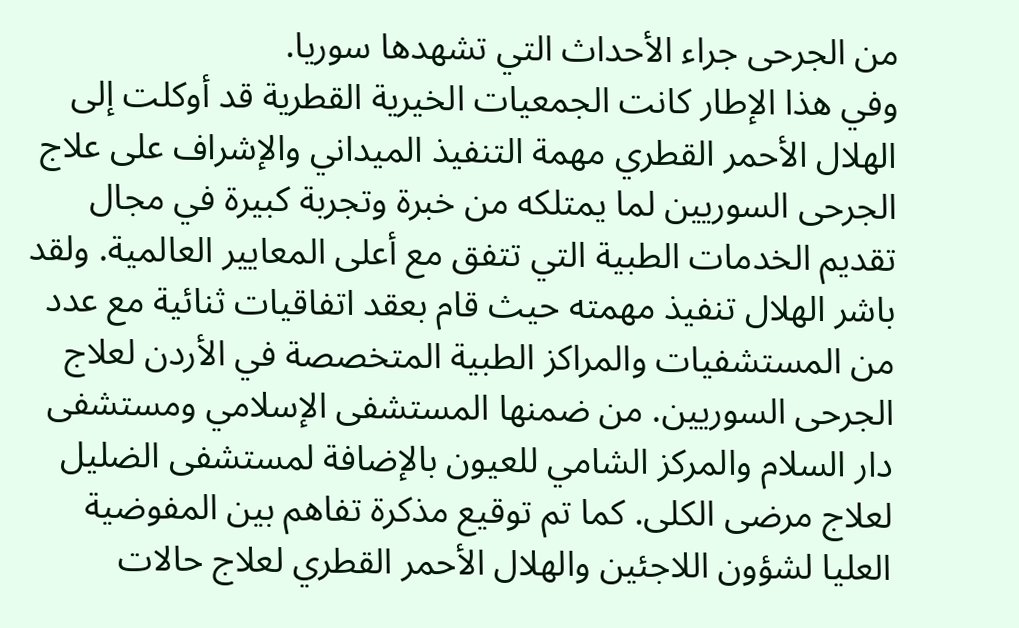من الجرحى جراء الأحداث التي تشهدها سوريا.
وفي هذا الإطار كانت الجمعيات الخيرية القطرية قد أوكلت إلى الهلال الأحمر القطري مهمة التنفيذ الميداني والإشراف على علاج الجرحى السوريين لما يمتلكه من خبرة وتجربة كبيرة في مجال تقديم الخدمات الطبية التي تتفق مع أعلى المعايير العالمية. ولقد باشر الهلال تنفيذ مهمته حيث قام بعقد اتفاقيات ثنائية مع عدد من المستشفيات والمراكز الطبية المتخصصة في الأردن لعلاج الجرحى السوريين. من ضمنها المستشفى الإسلامي ومستشفى دار السلام والمركز الشامي للعيون بالإضافة لمستشفى الضليل لعلاج مرضى الكلى. كما تم توقيع مذكرة تفاهم بين المفوضية العليا لشؤون اللاجئين والهلال الأحمر القطري لعلاج حالات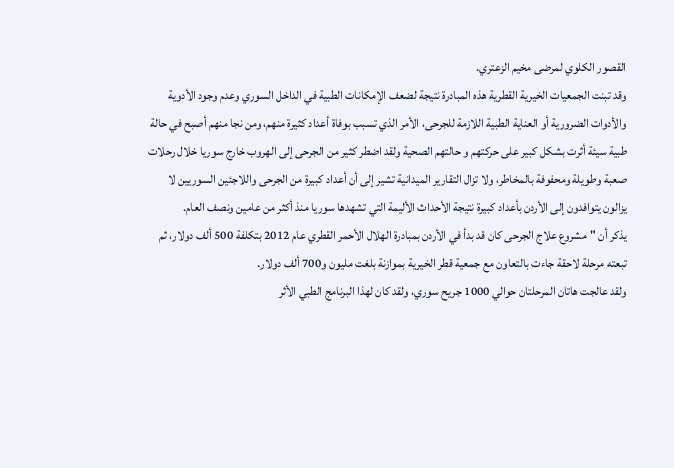القصور الكلوي لمرضى مخيم الزعتري.
وقد تبنت الجمعيات الخيرية القطرية هذه المبادرة نتيجة لضعف الإمكانات الطبية في الداخل السوري وعدم وجود الأدوية والأدوات الضرورية أو العناية الطبية اللازمة للجرحى، الأمر الذي تسبب بوفاة أعداد كثيرة منهم، ومن نجا منهم أصبح في حالة طبية سيئة أثرت بشكل كبير على حركتهم و حالتهم الصحية ولقد اضطر كثير من الجرحى إلى الهروب خارج سوريا خلال رحلات صعبة وطويلة ومحفوفة بالمخاطر، ولا تزال التقارير الميدانية تشير إلى أن أعداد كبيرة من الجرحى واللاجئين السوريين لا يزالون يتوافدون إلى الأردن بأعداد كبيرة نتيجة الأحداث الأليمة التي تشهدها سوريا منذ أكثر من عامين ونصف العام.
يذكر أن "مشروع علاج الجرحى كان قد بدأ في الأردن بمبادرة الهلال الأحمر القطري عام 2012 بتكلفة 500 ألف دولار، ثم تبعته مرحلة لاحقة جاءت بالتعاون مع جمعية قطر الخيرية بموازنة بلغت مليون و700 ألف دولار.
ولقد عالجت هاتان المرحلتان حوالي 1000 جريح سوري، ولقد كان لهذا البرنامج الطبي الأثر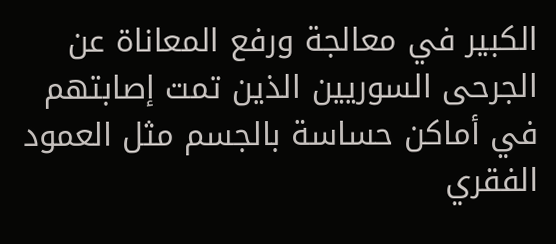الكبير في معالجة ورفع المعاناة عن الجرحى السوريين الذين تمت إصابتهم في أماكن حساسة بالجسم مثل العمود الفقري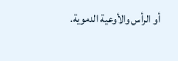أو الرأس والأوعية الدموية.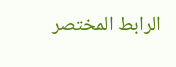الرابط المختصر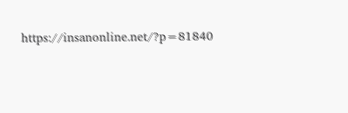https://insanonline.net/?p=81840